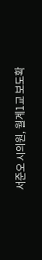서준오 시의원, 월계1교 보도확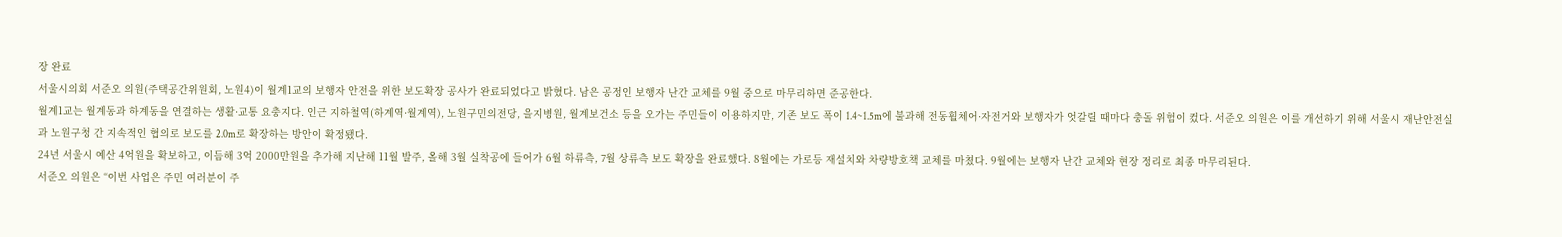장 완료
서울시의회 서준오 의원(주택공간위원회, 노원4)이 월계1교의 보행자 안전을 위한 보도확장 공사가 완료되었다고 밝혔다. 남은 공정인 보행자 난간 교체를 9월 중으로 마무리하면 준공한다.
월계1교는 월계동과 하계동을 연결하는 생활·교통 요충지다. 인근 지하철역(하계역·월계역), 노원구민의전당, 을지병원, 월계보건소 등을 오가는 주민들이 이용하지만, 기존 보도 폭이 1.4~1.5m에 불과해 전동휠체어·자전거와 보행자가 엇갈릴 때마다 충돌 위험이 컸다. 서준오 의원은 이를 개선하기 위해 서울시 재난안전실과 노원구청 간 지속적인 협의로 보도를 2.0m로 확장하는 방안이 확정됐다.
24년 서울시 예산 4억원을 확보하고, 이듬해 3억 2000만원을 추가해 지난해 11월 발주, 올해 3월 실착공에 들어가 6월 하류측, 7월 상류측 보도 확장을 완료했다. 8월에는 가로등 재설치와 차량방호책 교체를 마쳤다. 9월에는 보행자 난간 교체와 현장 정리로 최종 마무리된다.
서준오 의원은 “이번 사업은 주민 여러분이 주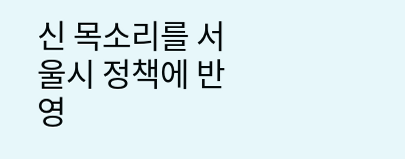신 목소리를 서울시 정책에 반영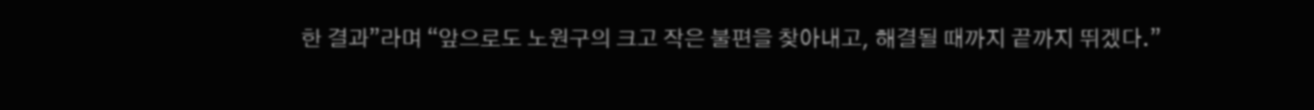한 결과”라며 “앞으로도 노원구의 크고 작은 불편을 찾아내고, 해결될 때까지 끝까지 뛰겠다.”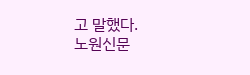고 말했다.
노원신문